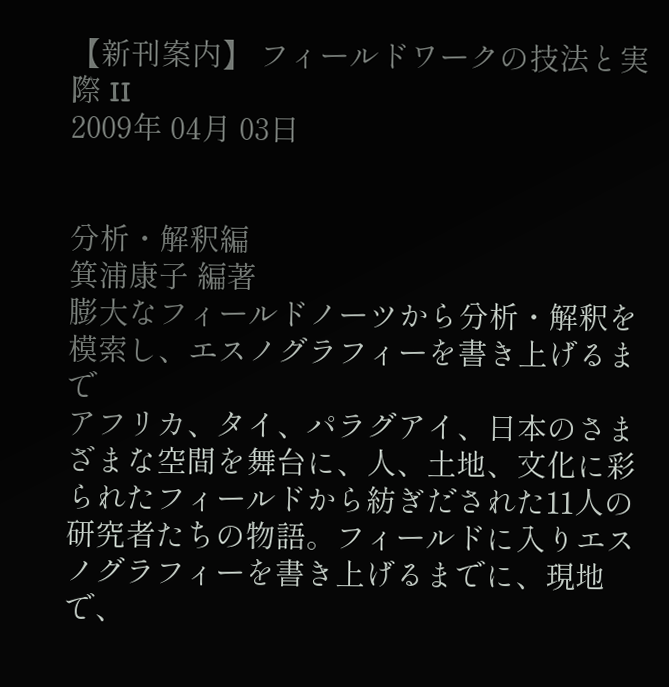【新刊案内】 フィールドワークの技法と実際 II
2009年 04月 03日


分析・解釈編
箕浦康子 編著
膨大なフィールドノーツから分析・解釈を模索し、エスノグラフィーを書き上げるまで
アフリカ、タイ、パラグアイ、日本のさまざまな空間を舞台に、人、土地、文化に彩られたフィールドから紡ぎだされた11人の研究者たちの物語。フィールドに入りエスノグラフィーを書き上げるまでに、現地で、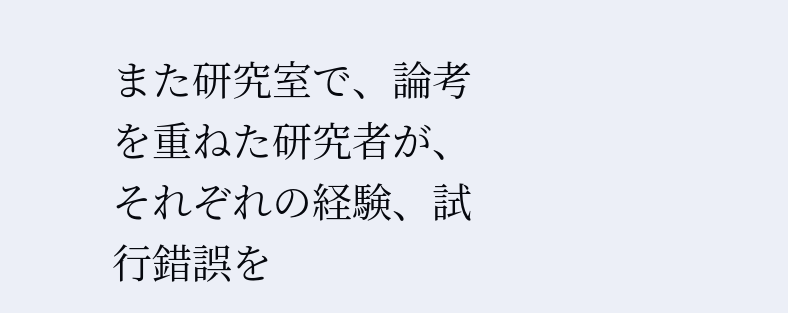また研究室で、論考を重ねた研究者が、それぞれの経験、試行錯誤を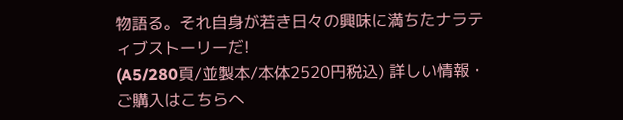物語る。それ自身が若き日々の興味に満ちたナラティブストーリーだ!
(A5/280頁/並製本/本体2520円税込) 詳しい情報・ご購入はこちらへ